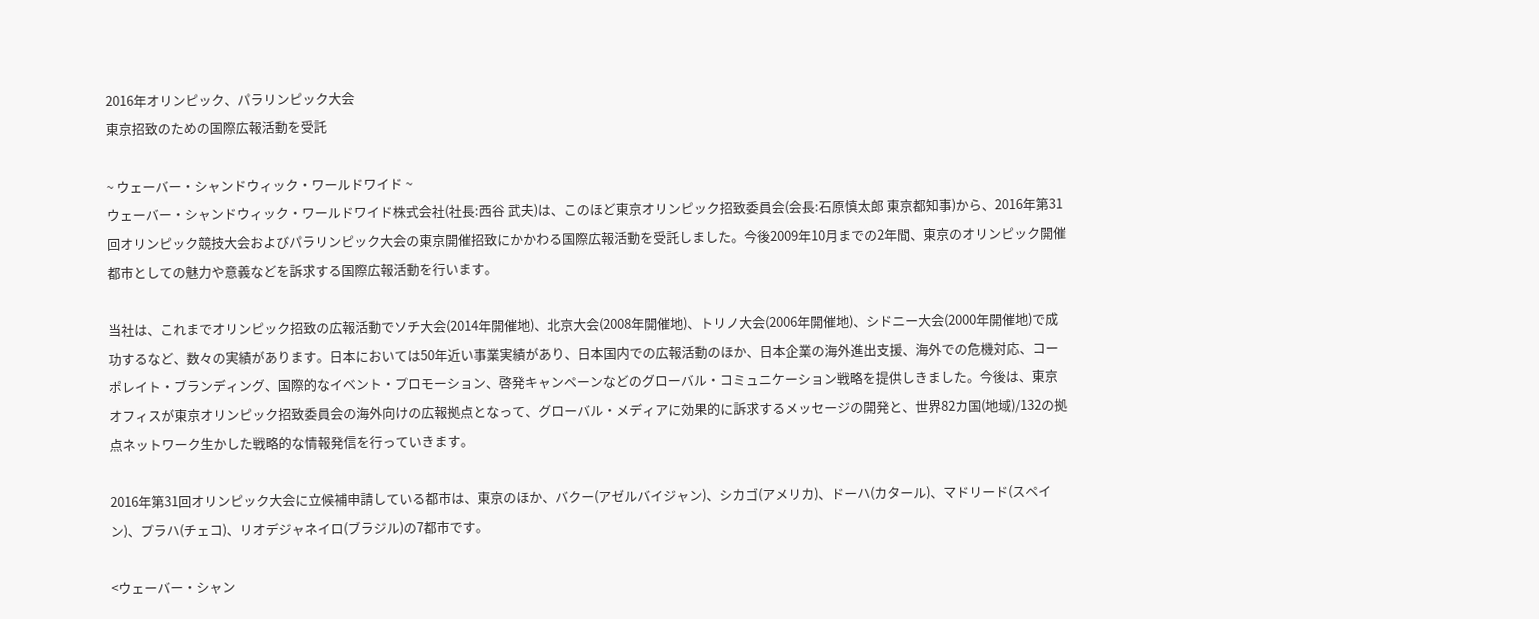2016年オリンピック、パラリンピック大会
東京招致のための国際広報活動を受託

~ ウェーバー・シャンドウィック・ワールドワイド ~
ウェーバー・シャンドウィック・ワールドワイド株式会社(社長:西谷 武夫)は、このほど東京オリンピック招致委員会(会長:石原慎太郎 東京都知事)から、2016年第31回オリンピック競技大会およびパラリンピック大会の東京開催招致にかかわる国際広報活動を受託しました。今後2009年10月までの2年間、東京のオリンピック開催都市としての魅力や意義などを訴求する国際広報活動を行います。

当社は、これまでオリンピック招致の広報活動でソチ大会(2014年開催地)、北京大会(2008年開催地)、トリノ大会(2006年開催地)、シドニー大会(2000年開催地)で成功するなど、数々の実績があります。日本においては50年近い事業実績があり、日本国内での広報活動のほか、日本企業の海外進出支援、海外での危機対応、コーポレイト・ブランディング、国際的なイベント・プロモーション、啓発キャンペーンなどのグローバル・コミュニケーション戦略を提供しきました。今後は、東京オフィスが東京オリンピック招致委員会の海外向けの広報拠点となって、グローバル・メディアに効果的に訴求するメッセージの開発と、世界82カ国(地域)/132の拠点ネットワーク生かした戦略的な情報発信を行っていきます。

2016年第31回オリンピック大会に立候補申請している都市は、東京のほか、バクー(アゼルバイジャン)、シカゴ(アメリカ)、ドーハ(カタール)、マドリード(スペイン)、プラハ(チェコ)、リオデジャネイロ(ブラジル)の7都市です。

<ウェーバー・シャン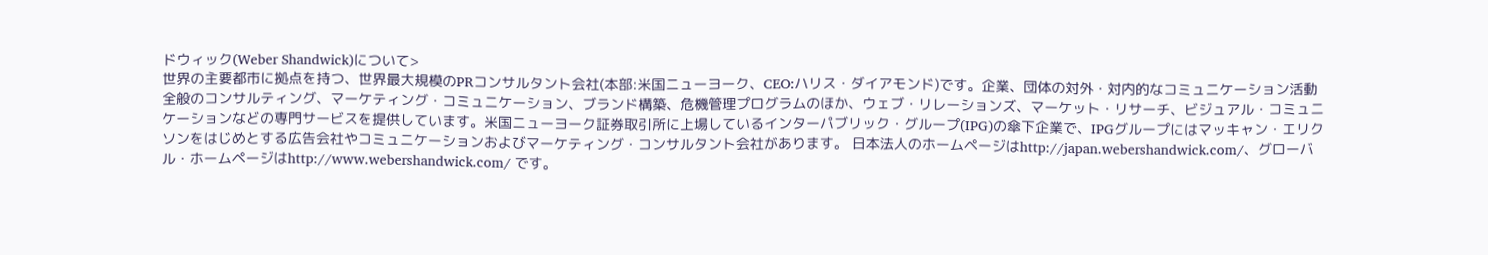ドウィック(Weber Shandwick)について>
世界の主要都市に拠点を持つ、世界最大規模のPRコンサルタント会社(本部:米国ニューヨーク、CEO:ハリス・ダイアモンド)です。企業、団体の対外・対内的なコミュニケーション活動全般のコンサルティング、マーケティング・コミュニケーション、ブランド構築、危機管理プログラムのほか、ウェブ・リレーションズ、マーケット・リサーチ、ビジュアル・コミュニケーションなどの専門サービスを提供しています。米国ニューヨーク証券取引所に上場しているインターパブリック・グループ(IPG)の傘下企業で、IPGグループにはマッキャン・エリクソンをはじめとする広告会社やコミュニケーションおよびマーケティング・コンサルタント会社があります。 日本法人のホームページはhttp://japan.webershandwick.com/、グローバル・ホームページはhttp://www.webershandwick.com/ です。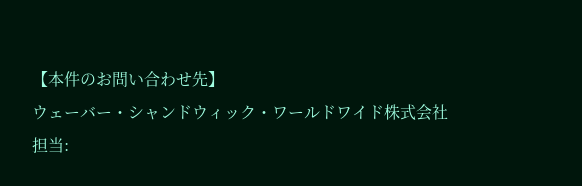【本件のお問い合わせ先】
ウェーバー・シャンドウィック・ワールドワイド株式会社
担当: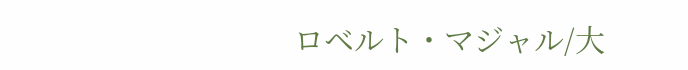ロベルト・マジャル/大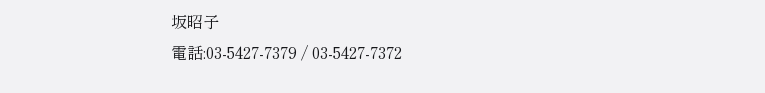坂昭子
電話:03-5427-7379 / 03-5427-7372